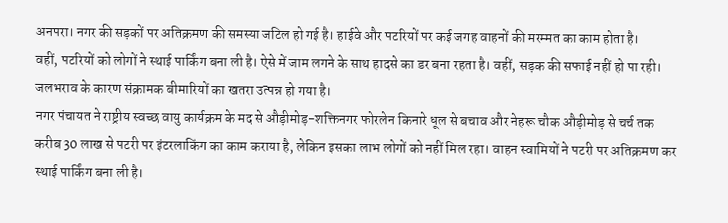अनपरा। नगर की सड़कों पर अतिक्रमण की समस्या जटिल हो गई है। हाईवे और पटरियों पर कई जगह वाहनों की मरम्मत का काम होता है।
वहीं, पटरियों को लोगों ने स्थाई पार्किंग बना ली है। ऐसे में जाम लगने के साथ हादसे का डर बना रहता है। वहीं, सड़क की सफाई नहीं हो पा रही। जलभराव के कारण संक्रामक बीमारियों का खतरा उत्पन्न हो गया है।
नगर पंचायत ने राष्ट्रीय स्वच्छ वायु कार्यक्रम के मद से औड़ीमोड़-शक्तिनगर फोरलेन किनारे धूल से बचाव और नेहरू चौक औड़ीमोड़ से चर्च तक करीब 30 लाख से पटरी पर इंटरलाकिंग का काम कराया है, लेकिन इसका लाभ लोगों को नहीं मिल रहा। वाहन स्वामियों ने पटरी पर अतिक्रमण कर स्थाई पार्किंग बना ली है।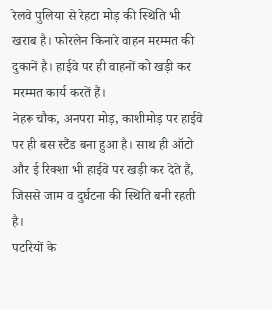रेलवे पुलिया से रेहटा मोड़ की स्थिति भी खराब है। फोरलेन किनारे वाहन मरम्मत की दुकानें है। हाईवे पर ही वाहनों को खड़ी कर मरम्मत कार्य करतें हैं।
नेहरू चौक, अनपरा मोड़, काशीमोड़ पर हाईवे पर ही बस स्टैंड बना हुआ है। साथ ही ऑटो और ई रिक्शा भी हाईवे पर खड़ी कर देते हैं, जिससे जाम व दुर्घटना की स्थिति बनी रहती है।
पटरियों के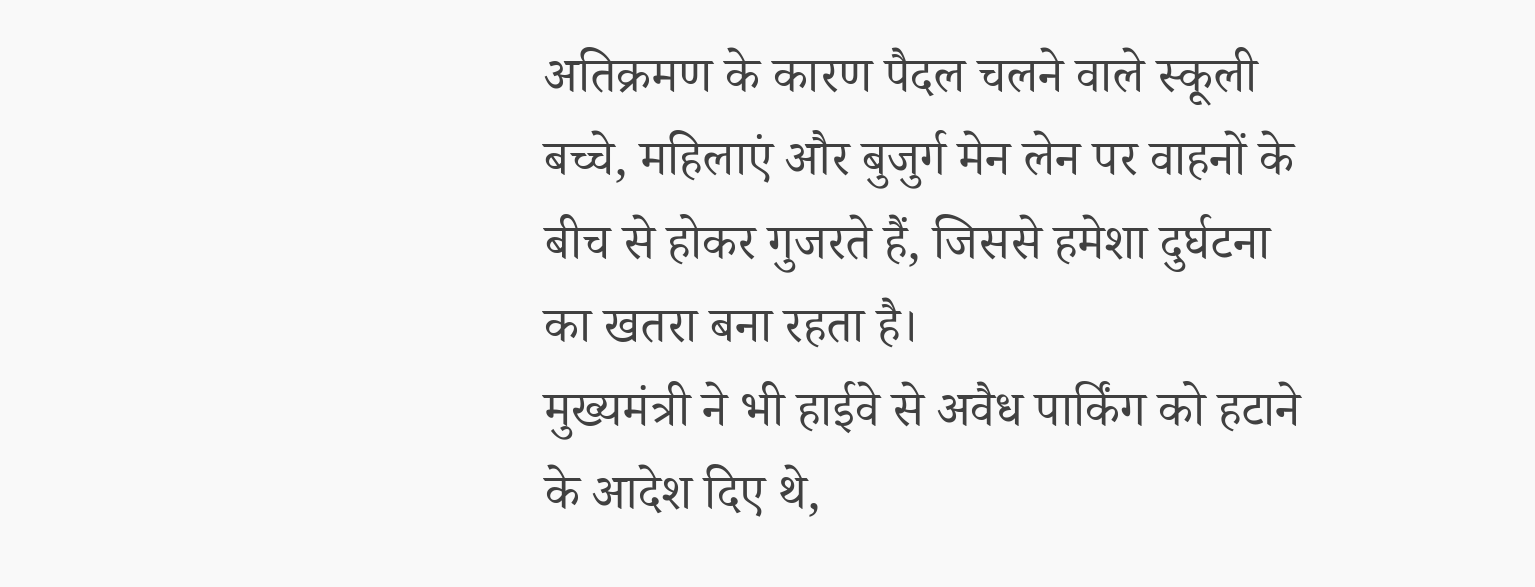अतिक्रमण के कारण पैदल चलने वाले स्कूली बच्चे, महिलाएं और बुजुर्ग मेन लेन पर वाहनों के बीच से होकर गुजरते हैं, जिससे हमेशा दुर्घटना का खतरा बना रहता है।
मुख्यमंत्री ने भी हाईवे से अवैध पार्किंग को हटाने के आदेश दिए थे,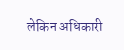लेकिन अधिकारी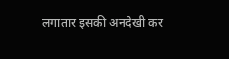लगातार इसकी अनदेखी कर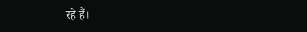रहे हैं।